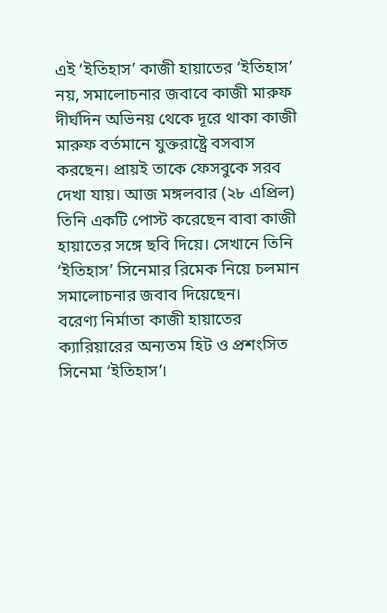এই ‘ইতিহাস’ কাজী হায়াতের ‘ইতিহাস’ নয়, সমালোচনার জবাবে কাজী মারুফ
দীর্ঘদিন অভিনয় থেকে দূরে থাকা কাজী মারুফ বর্তমানে যুক্তরাষ্ট্রে বসবাস করছেন। প্রায়ই তাকে ফেসবুকে সরব দেখা যায়। আজ মঙ্গলবার (২৮ এপ্রিল) তিনি একটি পোস্ট করেছেন বাবা কাজী হায়াতের সঙ্গে ছবি দিয়ে। সেখানে তিনি ‘ইতিহাস’ সিনেমার রিমেক নিয়ে চলমান সমালোচনার জবাব দিয়েছেন।
বরেণ্য নির্মাতা কাজী হায়াতের ক্যারিয়ারের অন্যতম হিট ও প্রশংসিত সিনেমা ‘ইতিহাস’।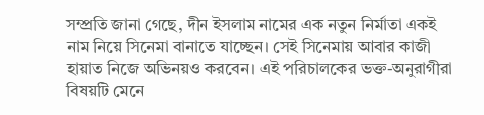সম্প্রতি জানা গেছে, দীন ইসলাম নামের এক নতুন নির্মাতা একই নাম নিয়ে সিনেমা বানাতে যাচ্ছেন। সেই সিনেমায় আবার কাজী হায়াত নিজে অভিনয়ও করবেন। এই পরিচালকের ভক্ত-অনুরাগীরা বিষয়টি মেনে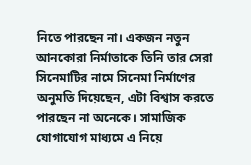নিতে পারছেন না। একজন নতুন আনকোরা নির্মাতাকে তিনি তার সেরা সিনেমাটির নামে সিনেমা নির্মাণের অনুমতি দিয়েছেন, এটা বিশ্বাস করতে পারছেন না অনেকে। সামাজিক যোগাযোগ মাধ্যমে এ নিয়ে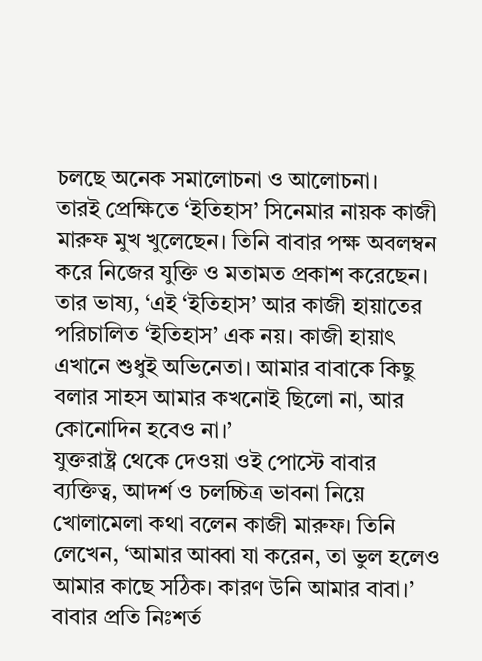চলছে অনেক সমালোচনা ও আলোচনা।
তারই প্রেক্ষিতে ‘ইতিহাস’ সিনেমার নায়ক কাজী মারুফ মুখ খুলেছেন। তিনি বাবার পক্ষ অবলম্বন করে নিজের যুক্তি ও মতামত প্রকাশ করেছেন। তার ভাষ্য, ‘এই ‘ইতিহাস’ আর কাজী হায়াতের পরিচালিত ‘ইতিহাস’ এক নয়। কাজী হায়াৎ এখানে শুধুই অভিনেতা। আমার বাবাকে কিছু বলার সাহস আমার কখনোই ছিলো না, আর কোনোদিন হবেও না।’
যুক্তরাষ্ট্র থেকে দেওয়া ওই পোস্টে বাবার ব্যক্তিত্ব, আদর্শ ও চলচ্চিত্র ভাবনা নিয়ে খোলামেলা কথা বলেন কাজী মারুফ। তিনি লেখেন, ‘আমার আব্বা যা করেন, তা ভুল হলেও আমার কাছে সঠিক। কারণ উনি আমার বাবা।’
বাবার প্রতি নিঃশর্ত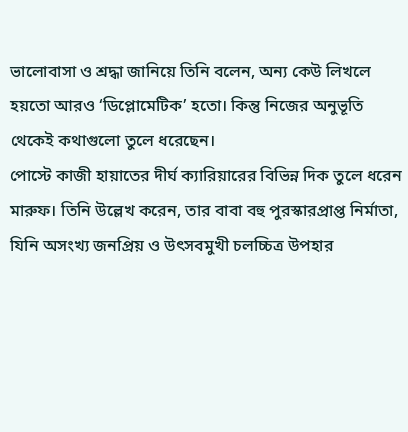ভালোবাসা ও শ্রদ্ধা জানিয়ে তিনি বলেন, অন্য কেউ লিখলে হয়তো আরও ‘ডিপ্লোমেটিক’ হতো। কিন্তু নিজের অনুভূতি থেকেই কথাগুলো তুলে ধরেছেন।
পোস্টে কাজী হায়াতের দীর্ঘ ক্যারিয়ারের বিভিন্ন দিক তুলে ধরেন মারুফ। তিনি উল্লেখ করেন, তার বাবা বহু পুরস্কারপ্রাপ্ত নির্মাতা, যিনি অসংখ্য জনপ্রিয় ও উৎসবমুখী চলচ্চিত্র উপহার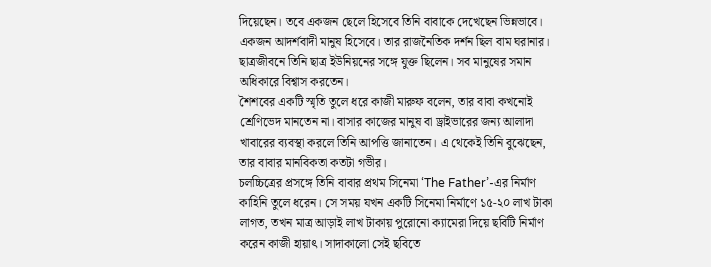দিয়েছেন। তবে একজন ছেলে হিসেবে তিনি বাবাকে দেখেছেন ভিন্নভাবে। একজন আদর্শবাদী মানুষ হিসেবে। তার রাজনৈতিক দর্শন ছিল বাম ঘরানার। ছাত্রজীবনে তিনি ছাত্র ইউনিয়নের সঙ্গে যুক্ত ছিলেন। সব মানুষের সমান অধিকারে বিশ্বাস করতেন।
শৈশবের একটি স্মৃতি তুলে ধরে কাজী মারুফ বলেন, তার বাবা কখনোই শ্রেণিভেদ মানতেন না। বাসার কাজের মানুষ বা ড্রাইভারের জন্য আলাদা খাবারের ব্যবস্থা করলে তিনি আপত্তি জানাতেন। এ থেকেই তিনি বুঝেছেন, তার বাবার মানবিকতা কতটা গভীর।
চলচ্চিত্রের প্রসঙ্গে তিনি বাবার প্রথম সিনেমা ‘The Father’-এর নির্মাণ কাহিনি তুলে ধরেন। সে সময় যখন একটি সিনেমা নির্মাণে ১৫-২০ লাখ টাকা লাগত, তখন মাত্র আড়াই লাখ টাকায় পুরোনো ক্যামেরা দিয়ে ছবিটি নির্মাণ করেন কাজী হায়াৎ। সাদাকালো সেই ছবিতে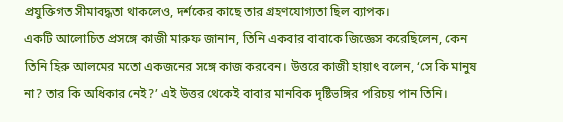প্রযুক্তিগত সীমাবদ্ধতা থাকলেও, দর্শকের কাছে তার গ্রহণযোগ্যতা ছিল ব্যাপক।
একটি আলোচিত প্রসঙ্গে কাজী মারুফ জানান, তিনি একবার বাবাকে জিজ্ঞেস করেছিলেন, কেন তিনি হিরু আলমের মতো একজনের সঙ্গে কাজ করবেন। উত্তরে কাজী হায়াৎ বলেন, ‘সে কি মানুষ না? তার কি অধিকার নেই?’ এই উত্তর থেকেই বাবার মানবিক দৃষ্টিভঙ্গির পরিচয় পান তিনি।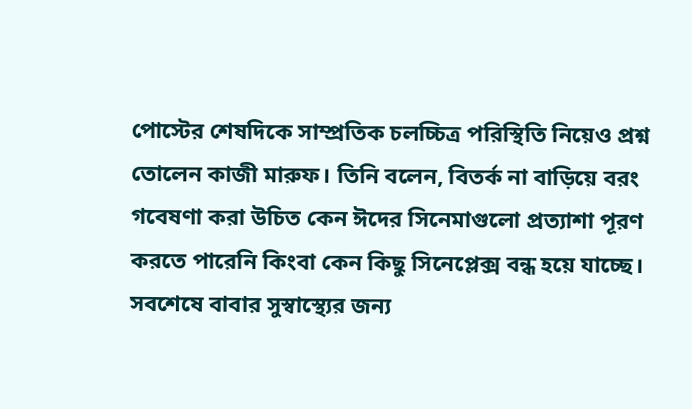পোস্টের শেষদিকে সাম্প্রতিক চলচ্চিত্র পরিস্থিতি নিয়েও প্রশ্ন তোলেন কাজী মারুফ। তিনি বলেন, বিতর্ক না বাড়িয়ে বরং গবেষণা করা উচিত কেন ঈদের সিনেমাগুলো প্রত্যাশা পূরণ করতে পারেনি কিংবা কেন কিছু সিনেপ্লেক্স বন্ধ হয়ে যাচ্ছে।
সবশেষে বাবার সুস্বাস্থ্যের জন্য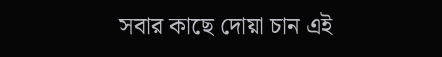সবার কাছে দোয়া চান এই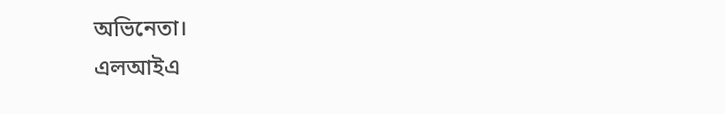অভিনেতা।
এলআইএ